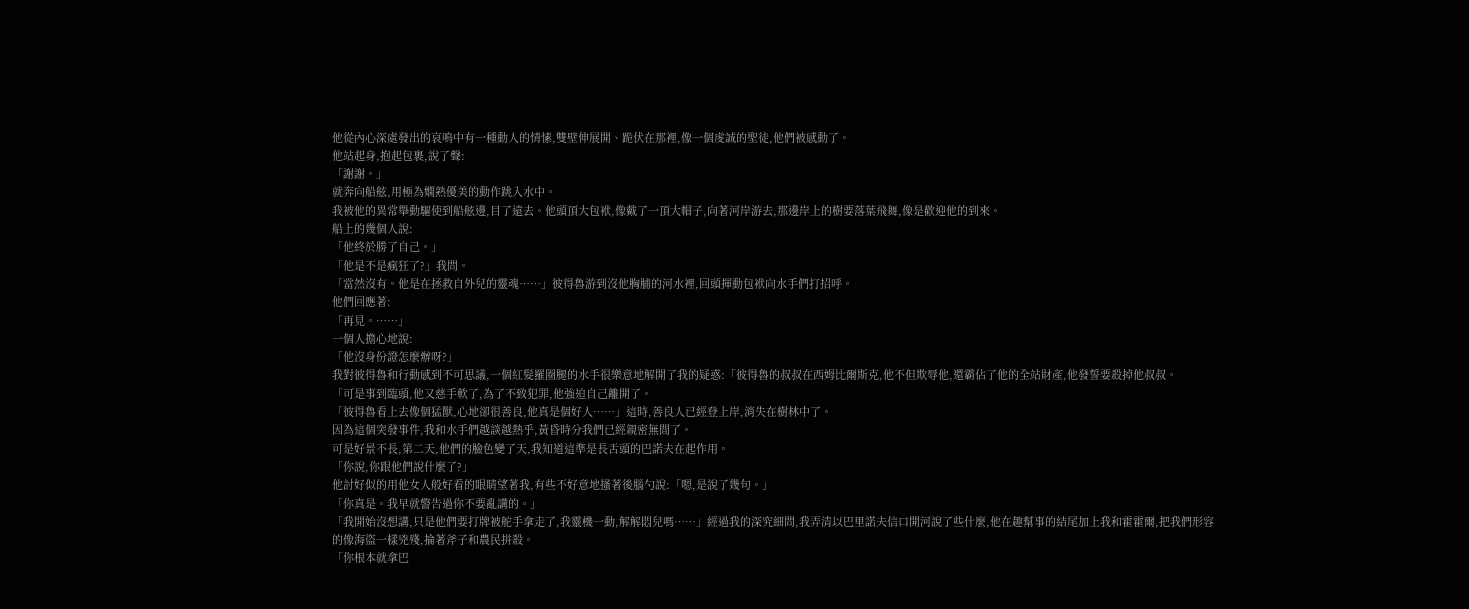他從內心深處發出的哀鳴中有一種動人的情愫,雙壁伸展開、跪伏在那裡,像一個虔誠的聖徒,他們被感動了。
他站起身,抱起包裹,說了聲:
「謝謝。」
就奔向船舷,用極為嫻熟優美的動作跳入水中。
我被他的異常舉動驅使到船舷邊,目了遠去。他頭頂大包袱,像戴了一頂大帽子,向著河岸游去,那邊岸上的樹要落葉飛舞,像是歡迎他的到來。
船上的幾個人說:
「他終於勝了自己。」
「他是不是瘋狂了?」我問。
「當然沒有。他是在拯救自外兒的靈魂……」彼得魯游到沒他胸脯的河水裡,回頭揮動包袱向水手們打招呼。
他們回應著:
「再見。……」
一個人擔心地說:
「他沒身份證怎麼辦呀?」
我對彼得魯和行動感到不可思議,一個紅髮羅圈腿的水手很樂意地解開了我的疑惑:「彼得魯的叔叔在西姆比爾斯克,他不但欺辱他,還霸佔了他的全站財產,他發誓要殺掉他叔叔。
「可是事到臨頭,他又慈手軟了,為了不致犯罪,他強迫自己離開了。
「彼得魯看上去像個猛獸,心地卻很善良,他真是個好人……」這時,善良人已經登上岸,消失在樹林中了。
因為這個突發事件,我和水手們越談越熱乎,黃昏時分我們已經親密無間了。
可是好景不長,第二天,他們的臉色變了天,我知道這準是長舌頭的巴諾夫在起作用。
「你說,你跟他們說什麼了?」
他討好似的用他女人般好看的眼睛望著我,有些不好意地搔著後腦勺說:「嗯,是說了幾句。」
「你真是。我早就警告過你不要亂講的。」
「我開始沒想講,只是他們要打牌被舵手拿走了,我靈機一動,解解悶兒嗎……」經過我的深究細問,我弄清以巴里諾夫信口開河說了些什麼,他在趣幫事的結尾加上我和霍霍爾,把我們形容的像海盜一樣兇殘,掄著斧子和農民拼殺。
「你根本就拿巴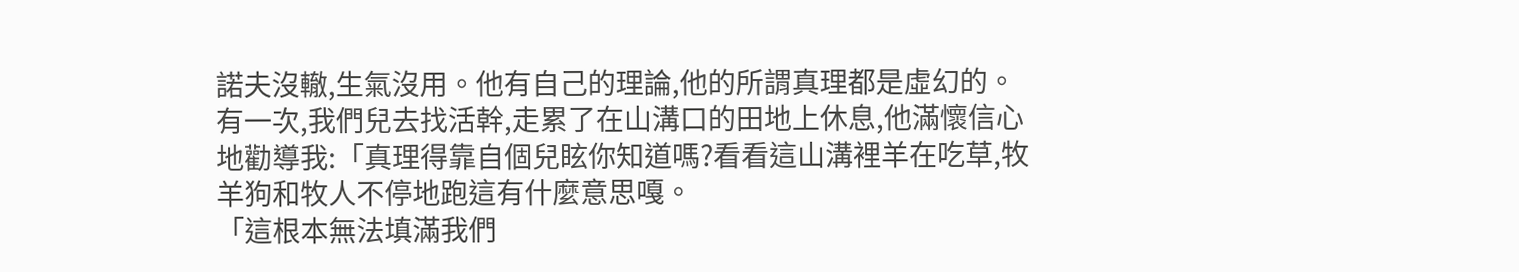諾夫沒轍,生氣沒用。他有自己的理論,他的所謂真理都是虛幻的。
有一次,我們兒去找活幹,走累了在山溝口的田地上休息,他滿懷信心地勸導我:「真理得靠自個兒眩你知道嗎?看看這山溝裡羊在吃草,牧羊狗和牧人不停地跑這有什麼意思嘎。
「這根本無法填滿我們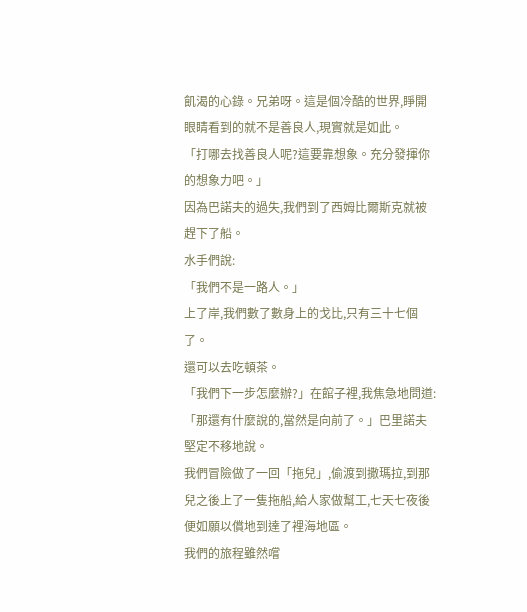飢渴的心錄。兄弟呀。這是個冷酷的世界,睜開眼睛看到的就不是善良人,現實就是如此。
「打哪去找善良人呢?這要靠想象。充分發揮你的想象力吧。」
因為巴諾夫的過失,我們到了西姆比爾斯克就被趕下了船。
水手們說:
「我們不是一路人。」
上了岸,我們數了數身上的戈比,只有三十七個了。
還可以去吃頓茶。
「我們下一步怎麼辦?」在館子裡,我焦急地問道:「那還有什麼說的,當然是向前了。」巴里諾夫堅定不移地說。
我們冒險做了一回「拖兒」,偷渡到撒瑪拉,到那兒之後上了一隻拖船,給人家做幫工,七天七夜後便如願以償地到達了裡海地區。
我們的旅程雖然嚐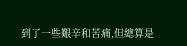到了一些艱辛和苦痛,但總算是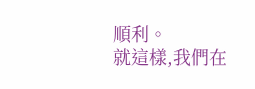順利。
就這樣,我們在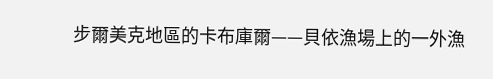步爾美克地區的卡布庫爾——貝依漁場上的一外漁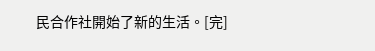民合作社開始了新的生活。[完]